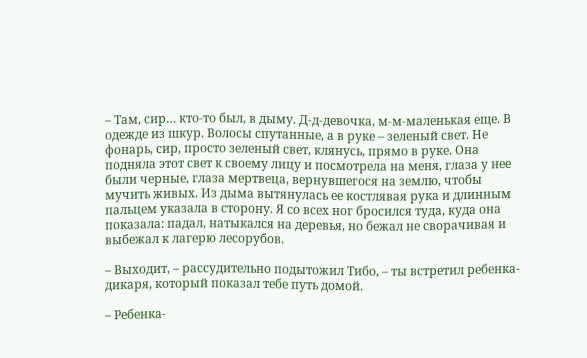– Там, сир… кто-то был, в дыму. Д-д-девочка, м-м-маленькая еще. В одежде из шкур. Волосы спутанные, а в руке – зеленый свет. Не фонарь, сир, просто зеленый свет, клянусь, прямо в руке. Она подняла этот свет к своему лицу и посмотрела на меня, глаза у нее были черные, глаза мертвеца, вернувшегося на землю, чтобы мучить живых. Из дыма вытянулась ее костлявая рука и длинным пальцем указала в сторону. Я со всех ног бросился туда, куда она показала: падал, натыкался на деревья, но бежал не сворачивая и выбежал к лагерю лесорубов.

– Выходит, – рассудительно подытожил Тибо, – ты встретил ребенка-дикаря, который показал тебе путь домой.

– Ребенка-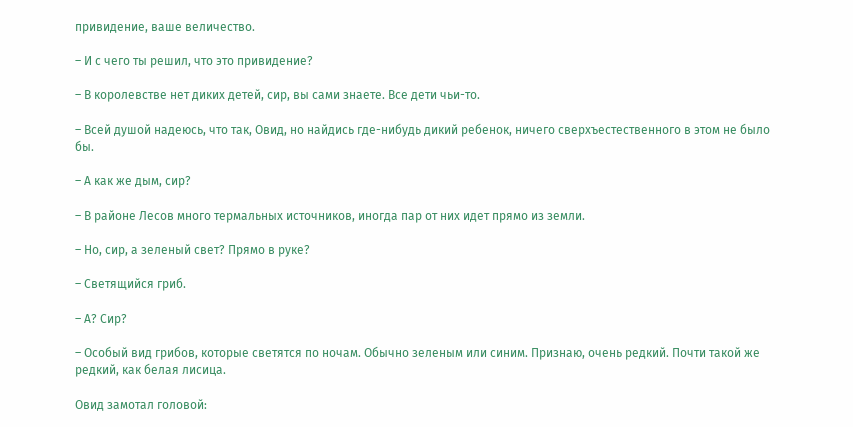привидение, ваше величество.

– И с чего ты решил, что это привидение?

– В королевстве нет диких детей, сир, вы сами знаете. Все дети чьи-то.

– Всей душой надеюсь, что так, Овид, но найдись где-нибудь дикий ребенок, ничего сверхъестественного в этом не было бы.

– А как же дым, сир?

– В районе Лесов много термальных источников, иногда пар от них идет прямо из земли.

– Но, сир, а зеленый свет? Прямо в руке?

– Светящийся гриб.

– А? Сир?

– Особый вид грибов, которые светятся по ночам. Обычно зеленым или синим. Признаю, очень редкий. Почти такой же редкий, как белая лисица.

Овид замотал головой: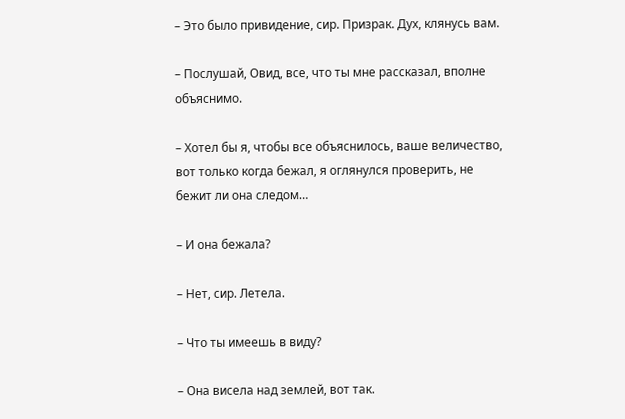– Это было привидение, сир. Призрак. Дух, клянусь вам.

– Послушай, Овид, все, что ты мне рассказал, вполне объяснимо.

– Хотел бы я, чтобы все объяснилось, ваше величество, вот только когда бежал, я оглянулся проверить, не бежит ли она следом…

– И она бежала?

– Нет, сир. Летела.

– Что ты имеешь в виду?

– Она висела над землей, вот так.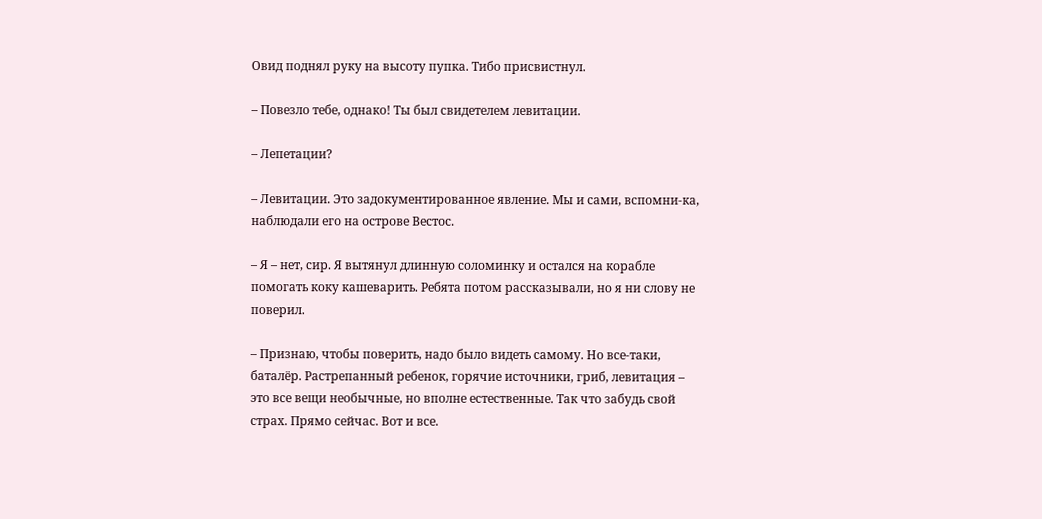Овид поднял руку на высоту пупка. Тибо присвистнул.

– Повезло тебе, однако! Ты был свидетелем левитации.

– Лепетации?

– Левитации. Это задокументированное явление. Мы и сами, вспомни-ка, наблюдали его на острове Вестос.

– Я – нет, сир. Я вытянул длинную соломинку и остался на корабле помогать коку кашеварить. Ребята потом рассказывали, но я ни слову не поверил.

– Признаю, чтобы поверить, надо было видеть самому. Но все-таки, баталёр. Растрепанный ребенок, горячие источники, гриб, левитация – это все вещи необычные, но вполне естественные. Так что забудь свой страх. Прямо сейчас. Вот и все.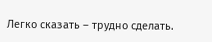Легко сказать – трудно сделать.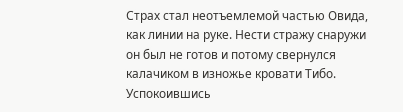Страх стал неотъемлемой частью Овида, как линии на руке. Нести стражу снаружи он был не готов и потому свернулся калачиком в изножье кровати Тибо. Успокоившись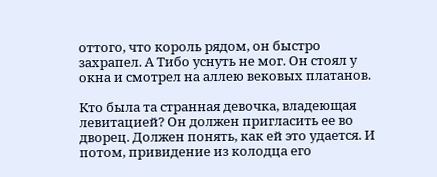оттого, что король рядом, он быстро захрапел. А Тибо уснуть не мог. Он стоял у окна и смотрел на аллею вековых платанов.

Кто была та странная девочка, владеющая левитацией? Он должен пригласить ее во дворец. Должен понять, как ей это удается. И потом, привидение из колодца его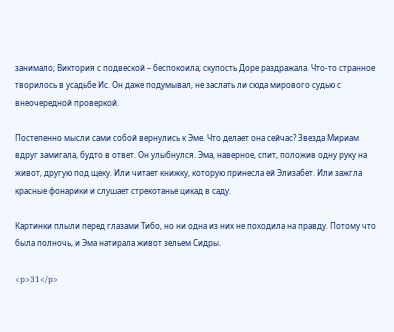занимало; Виктория с подвеской – беспокоила; скупость Доре раздражала. Что-то странное творилось в усадьбе Ис. Он даже подумывал, не заслать ли сюда мирового судью с внеочередной проверкой.

Постепенно мысли сами собой вернулись к Эме. Что делает она сейчас? Звезда Мириам вдруг замигала, будто в ответ. Он улыбнулся. Эма, наверное, спит, положив одну руку на живот, другую под щеку. Или читает книжку, которую принесла ей Элизабет. Или зажгла красные фонарики и слушает стрекотанье цикад в саду.

Картинки плыли перед глазами Тибо, но ни одна из них не походила на правду. Потому что была полночь, и Эма натирала живот зельем Сидры.

<p>31</p>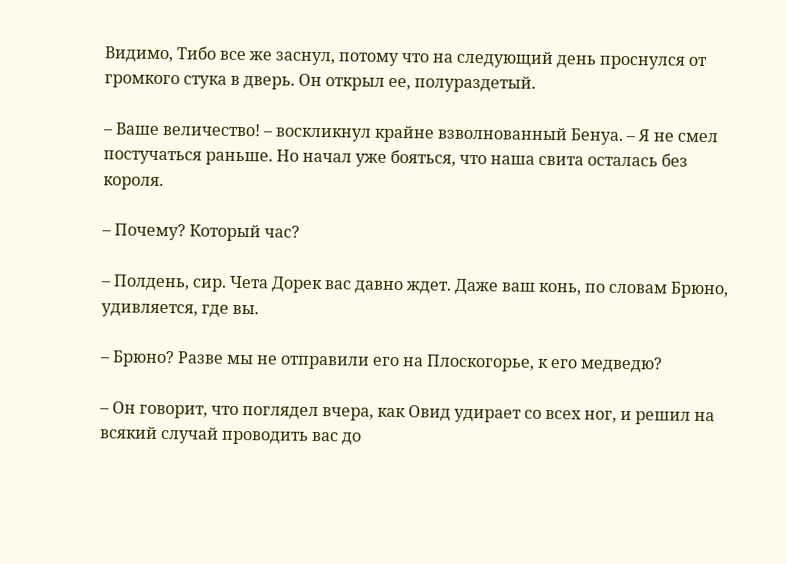Видимо, Тибо все же заснул, потому что на следующий день проснулся от громкого стука в дверь. Он открыл ее, полураздетый.

– Ваше величество! – воскликнул крайне взволнованный Бенуа. – Я не смел постучаться раньше. Но начал уже бояться, что наша свита осталась без короля.

– Почему? Который час?

– Полдень, сир. Чета Дорек вас давно ждет. Даже ваш конь, по словам Брюно, удивляется, где вы.

– Брюно? Разве мы не отправили его на Плоскогорье, к его медведю?

– Он говорит, что поглядел вчера, как Овид удирает со всех ног, и решил на всякий случай проводить вас до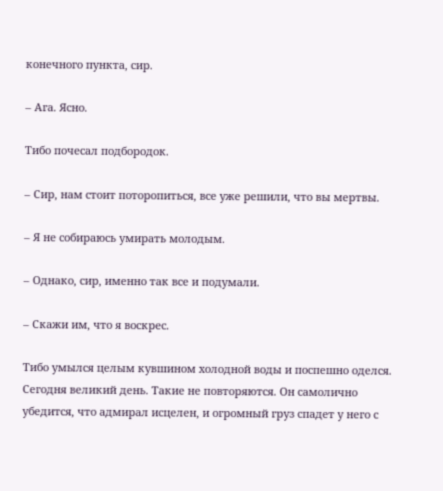конечного пункта, сир.

– Ага. Ясно.

Тибо почесал подбородок.

– Сир, нам стоит поторопиться, все уже решили, что вы мертвы.

– Я не собираюсь умирать молодым.

– Однако, сир, именно так все и подумали.

– Скажи им, что я воскрес.

Тибо умылся целым кувшином холодной воды и поспешно оделся. Сегодня великий день. Такие не повторяются. Он самолично убедится, что адмирал исцелен, и огромный груз спадет у него с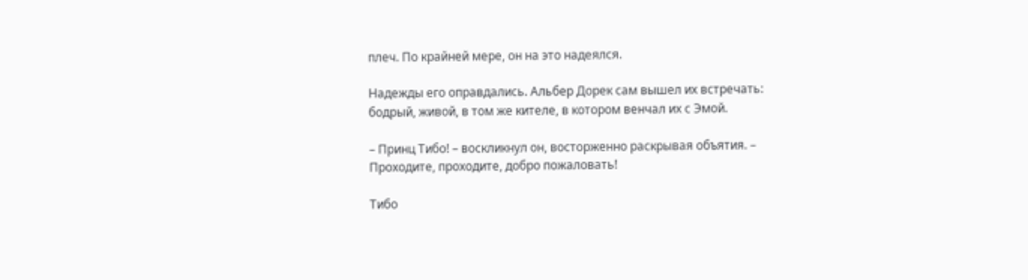плеч. По крайней мере, он на это надеялся.

Надежды его оправдались. Альбер Дорек сам вышел их встречать: бодрый, живой, в том же кителе, в котором венчал их с Эмой.

– Принц Тибо! – воскликнул он, восторженно раскрывая объятия. – Проходите, проходите, добро пожаловать!

Тибо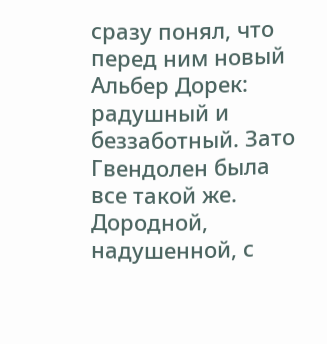сразу понял, что перед ним новый Альбер Дорек: радушный и беззаботный. Зато Гвендолен была все такой же. Дородной, надушенной, с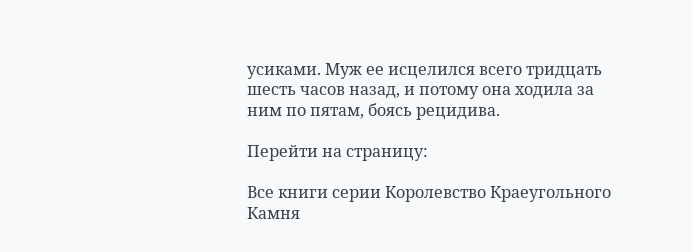усиками. Муж ее исцелился всего тридцать шесть часов назад, и потому она ходила за ним по пятам, боясь рецидива.

Перейти на страницу:

Все книги серии Королевство Краеугольного Камня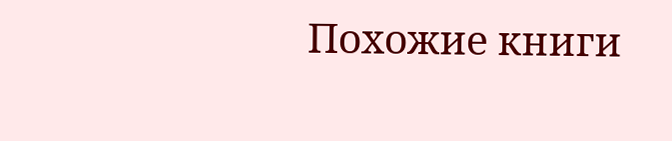Похожие книги